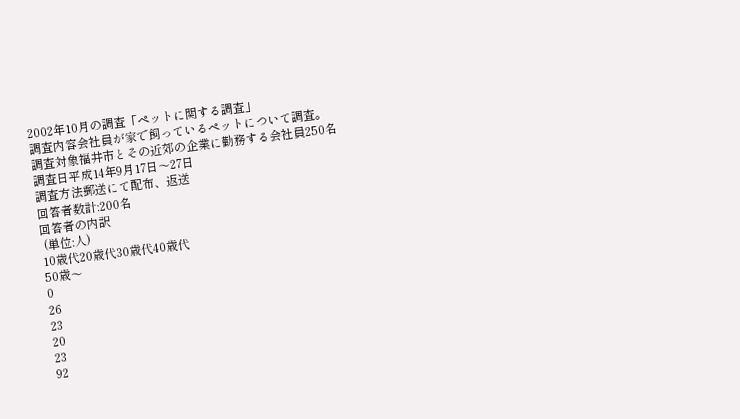2002年10月の調査「ペットに関する調査」
調査内容会社員が家で飼っているペットについて調査。
調査対象福井市とその近郊の企業に勤務する会社員250名
調査日平成14年9月17日〜27日
調査方法郵送にて配布、返送
回答者数計:200名
回答者の内訳
 (単位:人)
10歳代20歳代30歳代40歳代
50歳〜
0
26
23
20
23
92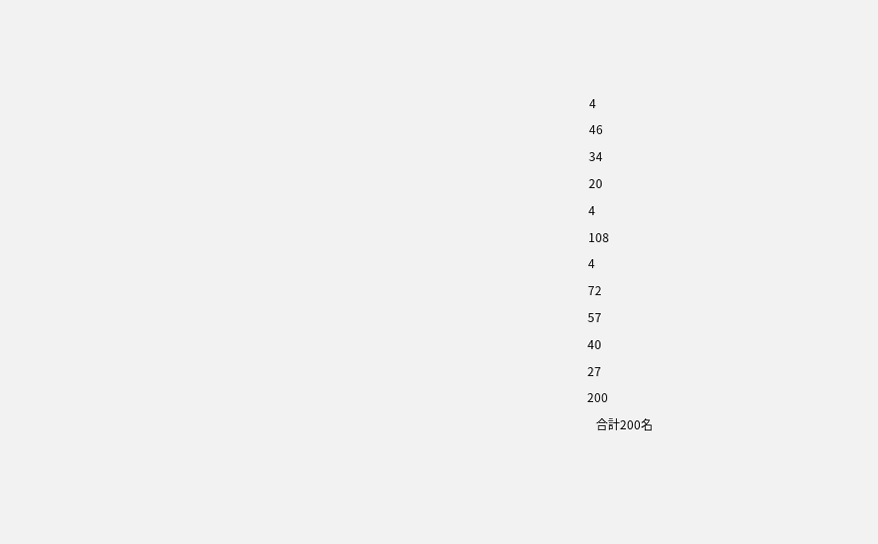4
46
34
20
4
108
4
72
57
40
27
200
   合計200名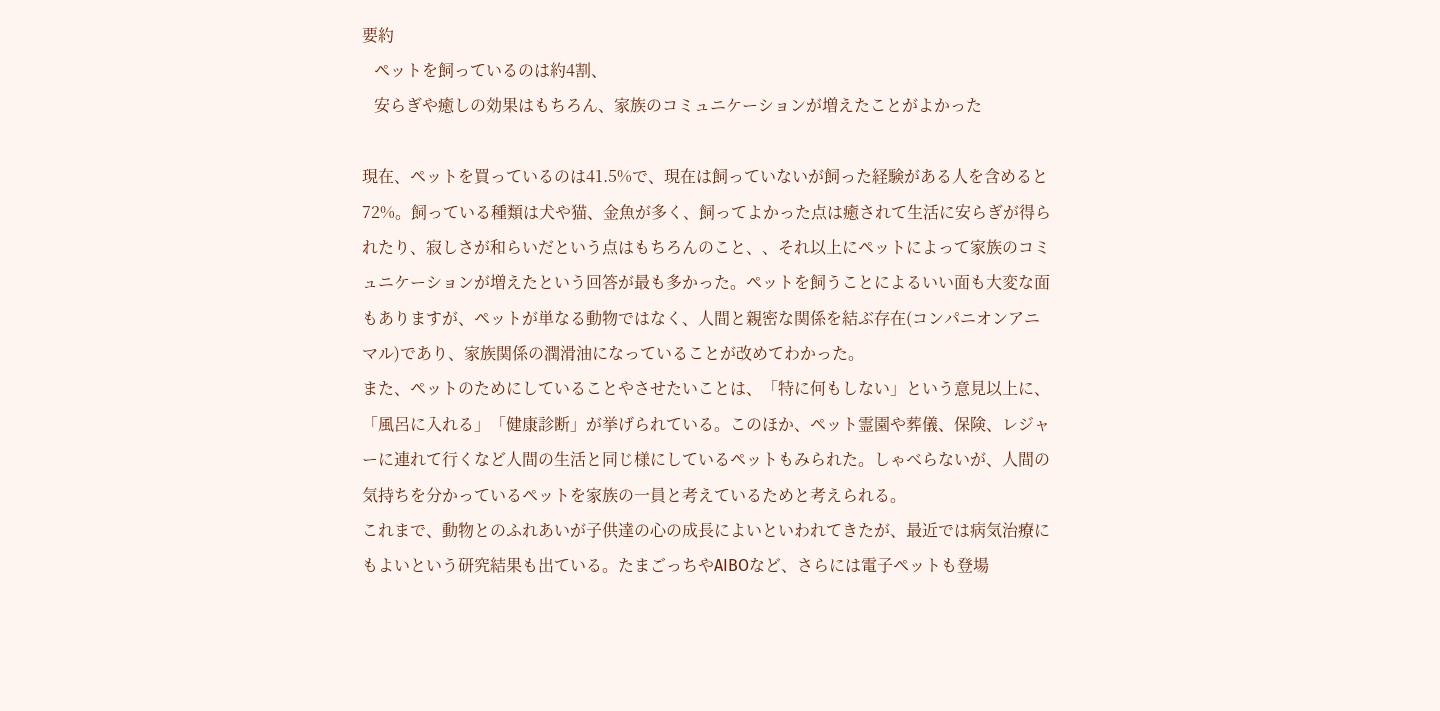要約
   ペットを飼っているのは約4割、
   安らぎや癒しの効果はもちろん、家族のコミュニケーションが増えたことがよかった

現在、ペットを買っているのは41.5%で、現在は飼っていないが飼った経験がある人を含めると72%。飼っている種類は犬や猫、金魚が多く、飼ってよかった点は癒されて生活に安らぎが得られたり、寂しさが和らいだという点はもちろんのこと、、それ以上にペットによって家族のコミュニケーションが増えたという回答が最も多かった。ペットを飼うことによるいい面も大変な面もありますが、ペットが単なる動物ではなく、人間と親密な関係を結ぶ存在(コンパニオンアニマル)であり、家族関係の潤滑油になっていることが改めてわかった。
また、ペットのためにしていることやさせたいことは、「特に何もしない」という意見以上に、「風呂に入れる」「健康診断」が挙げられている。このほか、ペット霊園や葬儀、保険、レジャーに連れて行くなど人間の生活と同じ様にしているペットもみられた。しゃべらないが、人間の気持ちを分かっているペットを家族の一員と考えているためと考えられる。
これまで、動物とのふれあいが子供達の心の成長によいといわれてきたが、最近では病気治療にもよいという研究結果も出ている。たまごっちやAIBOなど、さらには電子ペットも登場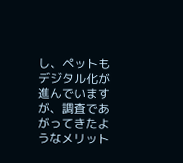し、ペットもデジタル化が進んでいますが、調査であがってきたようなメリット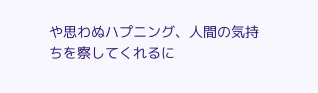や思わぬハプニング、人間の気持ちを察してくれるに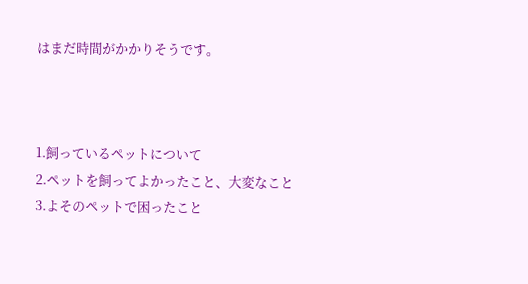はまだ時間がかかりそうです。



1.飼っているペットについて
2.ペットを飼ってよかったこと、大変なこと
3.よそのペットで困ったこと